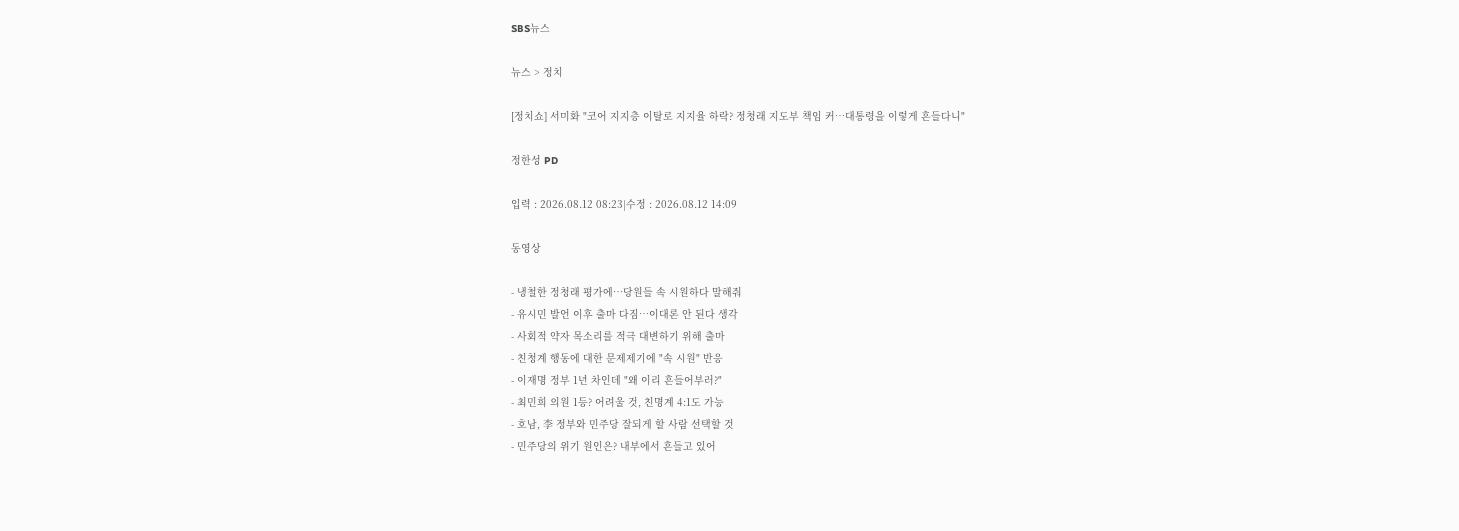SBS뉴스

뉴스 > 정치

[정치쇼] 서미화 "코어 지지층 이탈로 지지율 하락? 정청래 지도부 책임 커…대통령을 이렇게 흔들다니"

정한성 PD

입력 : 2026.08.12 08:23|수정 : 2026.08.12 14:09

동영상

- 냉철한 정청래 평가에…당원들 속 시원하다 말해줘
- 유시민 발언 이후 출마 다짐…이대론 안 된다 생각
- 사회적 약자 목소리를 적극 대변하기 위해 출마
- 친청계 행동에 대한 문제제기에 "속 시원" 반응
- 이재명 정부 1년 차인데 "왜 이리 흔들어부러?"
- 최민희 의원 1등? 어려울 것, 친명계 4:1도 가능
- 호남, 李 정부와 민주당 잘되게 할 사람 선택할 것
- 민주당의 위기 원인은? 내부에서 흔들고 있어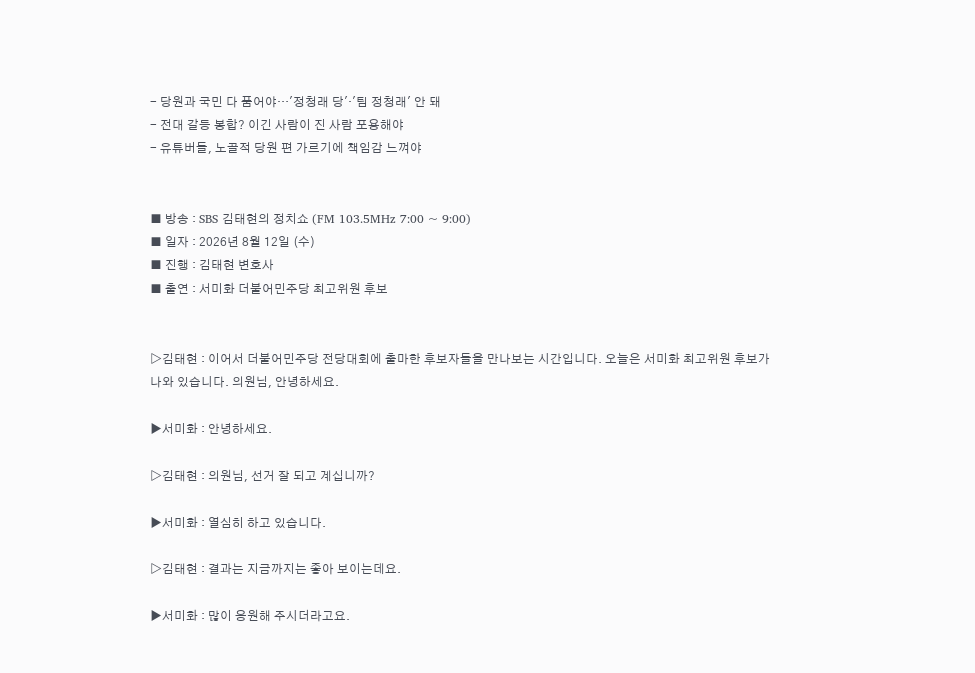- 당원과 국민 다 품어야…'정청래 당'·'팀 정청래' 안 돼
- 전대 갈등 봉합? 이긴 사람이 진 사람 포용해야
- 유튜버들, 노골적 당원 편 가르기에 책임감 느껴야


■ 방송 : SBS 김태현의 정치쇼 (FM 103.5MHz 7:00 ~ 9:00)
■ 일자 : 2026년 8월 12일 (수)
■ 진행 : 김태현 변호사
■ 출연 : 서미화 더불어민주당 최고위원 후보


▷김태현 : 이어서 더불어민주당 전당대회에 출마한 후보자들을 만나보는 시간입니다. 오늘은 서미화 최고위원 후보가 나와 있습니다. 의원님, 안녕하세요.

▶서미화 : 안녕하세요.

▷김태현 : 의원님, 선거 잘 되고 계십니까?

▶서미화 : 열심히 하고 있습니다.

▷김태현 : 결과는 지금까지는 좋아 보이는데요.

▶서미화 : 많이 응원해 주시더라고요.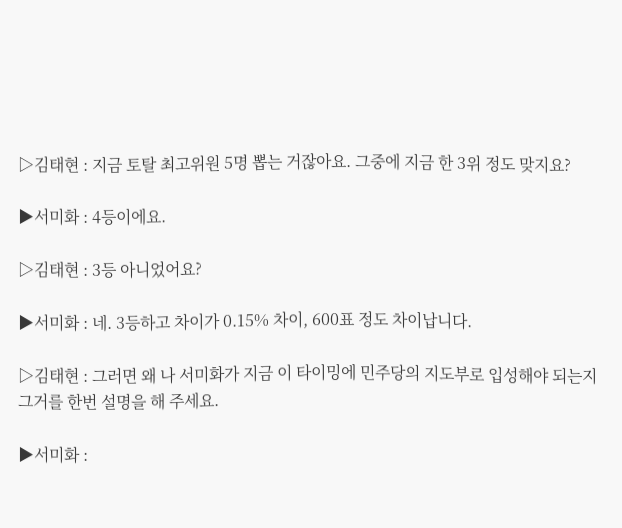▷김태현 : 지금 토탈 최고위원 5명 뽑는 거잖아요. 그중에 지금 한 3위 정도 맞지요?

▶서미화 : 4등이에요.

▷김태현 : 3등 아니었어요?

▶서미화 : 네. 3등하고 차이가 0.15% 차이, 600표 정도 차이납니다.

▷김태현 : 그러면 왜 나 서미화가 지금 이 타이밍에 민주당의 지도부로 입성해야 되는지 그거를 한번 설명을 해 주세요.

▶서미화 :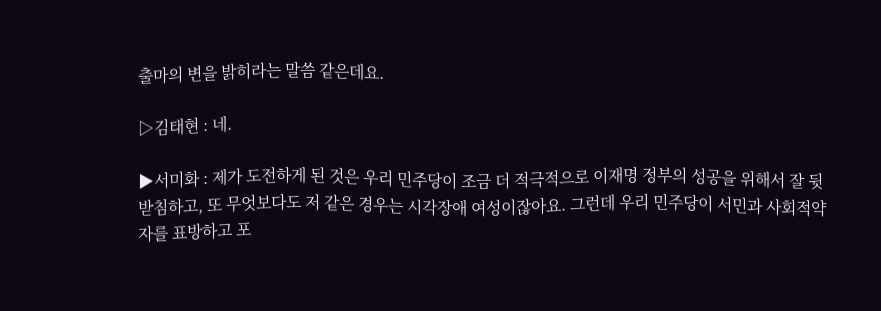출마의 변을 밝히라는 말씀 같은데요.

▷김태현 : 네.

▶서미화 : 제가 도전하게 된 것은 우리 민주당이 조금 더 적극적으로 이재명 정부의 성공을 위해서 잘 뒷받침하고, 또 무엇보다도 저 같은 경우는 시각장애 여성이잖아요. 그런데 우리 민주당이 서민과 사회적약자를 표방하고 포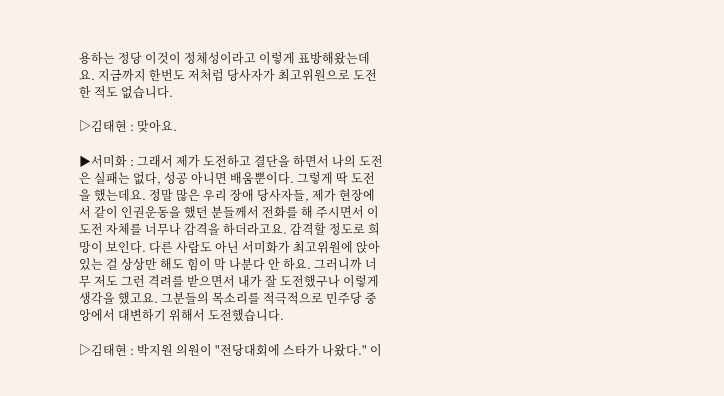용하는 정당 이것이 정체성이라고 이렇게 표방해왔는데요. 지금까지 한번도 저처럼 당사자가 최고위원으로 도전한 적도 없습니다.

▷김태현 : 맞아요.

▶서미화 : 그래서 제가 도전하고 결단을 하면서 나의 도전은 실패는 없다, 성공 아니면 배움뿐이다. 그렇게 딱 도전을 했는데요. 정말 많은 우리 장애 당사자들, 제가 현장에서 같이 인권운동을 했던 분들께서 전화를 해 주시면서 이 도전 자체를 너무나 감격을 하더라고요. 감격할 정도로 희망이 보인다. 다른 사람도 아닌 서미화가 최고위원에 앉아 있는 걸 상상만 해도 힘이 막 나분다 안 하요. 그러니까 너무 저도 그런 격려를 받으면서 내가 잘 도전했구나 이렇게 생각을 했고요. 그분들의 목소리를 적극적으로 민주당 중앙에서 대변하기 위해서 도전했습니다.

▷김태현 : 박지원 의원이 "전당대회에 스타가 나왔다." 이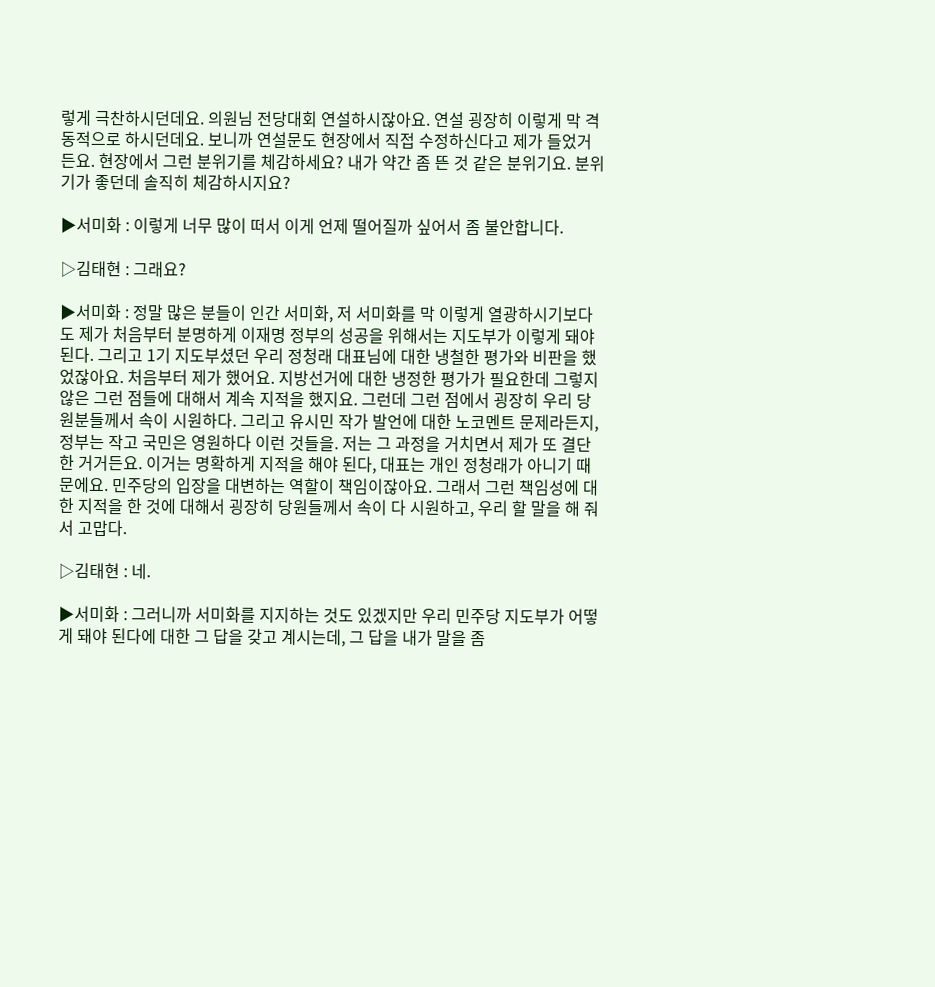렇게 극찬하시던데요. 의원님 전당대회 연설하시잖아요. 연설 굉장히 이렇게 막 격동적으로 하시던데요. 보니까 연설문도 현장에서 직접 수정하신다고 제가 들었거든요. 현장에서 그런 분위기를 체감하세요? 내가 약간 좀 뜬 것 같은 분위기요. 분위기가 좋던데 솔직히 체감하시지요?

▶서미화 : 이렇게 너무 많이 떠서 이게 언제 떨어질까 싶어서 좀 불안합니다.

▷김태현 : 그래요?

▶서미화 : 정말 많은 분들이 인간 서미화, 저 서미화를 막 이렇게 열광하시기보다도 제가 처음부터 분명하게 이재명 정부의 성공을 위해서는 지도부가 이렇게 돼야 된다. 그리고 1기 지도부셨던 우리 정청래 대표님에 대한 냉철한 평가와 비판을 했었잖아요. 처음부터 제가 했어요. 지방선거에 대한 냉정한 평가가 필요한데 그렇지 않은 그런 점들에 대해서 계속 지적을 했지요. 그런데 그런 점에서 굉장히 우리 당원분들께서 속이 시원하다. 그리고 유시민 작가 발언에 대한 노코멘트 문제라든지, 정부는 작고 국민은 영원하다 이런 것들을. 저는 그 과정을 거치면서 제가 또 결단한 거거든요. 이거는 명확하게 지적을 해야 된다, 대표는 개인 정청래가 아니기 때문에요. 민주당의 입장을 대변하는 역할이 책임이잖아요. 그래서 그런 책임성에 대한 지적을 한 것에 대해서 굉장히 당원들께서 속이 다 시원하고, 우리 할 말을 해 줘서 고맙다.

▷김태현 : 네.

▶서미화 : 그러니까 서미화를 지지하는 것도 있겠지만 우리 민주당 지도부가 어떻게 돼야 된다에 대한 그 답을 갖고 계시는데, 그 답을 내가 말을 좀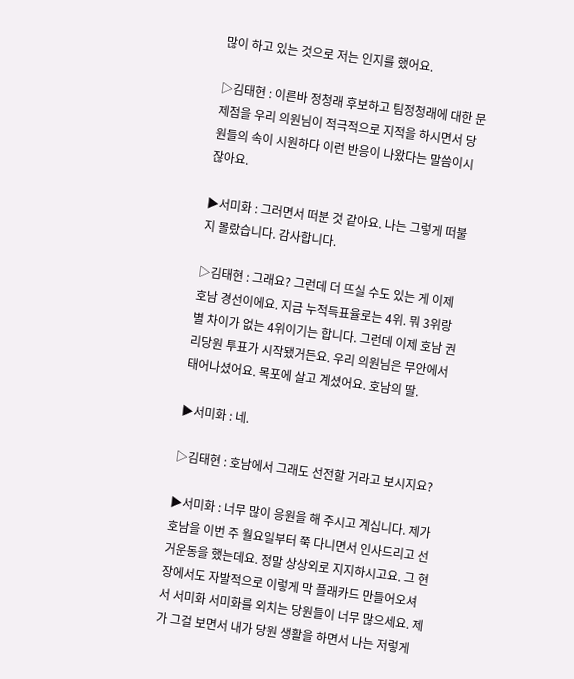많이 하고 있는 것으로 저는 인지를 했어요.

▷김태현 : 이른바 정청래 후보하고 팀정청래에 대한 문제점을 우리 의원님이 적극적으로 지적을 하시면서 당원들의 속이 시원하다 이런 반응이 나왔다는 말씀이시잖아요.

▶서미화 : 그러면서 떠분 것 같아요. 나는 그렇게 떠불지 몰랐습니다. 감사합니다.

▷김태현 : 그래요? 그런데 더 뜨실 수도 있는 게 이제 호남 경선이에요. 지금 누적득표율로는 4위. 뭐 3위랑 별 차이가 없는 4위이기는 합니다. 그런데 이제 호남 권리당원 투표가 시작됐거든요. 우리 의원님은 무안에서 태어나셨어요. 목포에 살고 계셨어요. 호남의 딸.

▶서미화 : 네.

▷김태현 : 호남에서 그래도 선전할 거라고 보시지요?

▶서미화 : 너무 많이 응원을 해 주시고 계십니다. 제가 호남을 이번 주 월요일부터 쭉 다니면서 인사드리고 선거운동을 했는데요. 정말 상상외로 지지하시고요. 그 현장에서도 자발적으로 이렇게 막 플래카드 만들어오셔서 서미화 서미화를 외치는 당원들이 너무 많으세요. 제가 그걸 보면서 내가 당원 생활을 하면서 나는 저렇게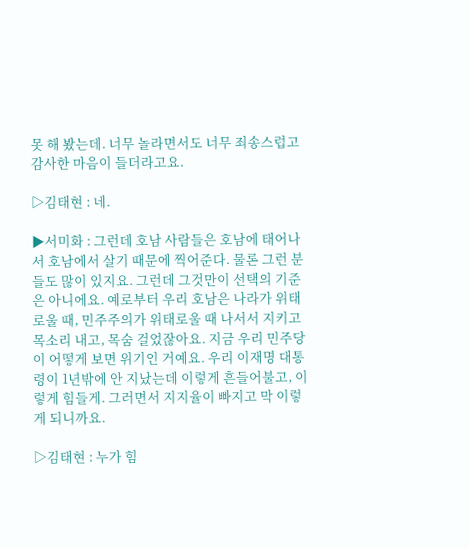못 해 봤는데. 너무 놀라면서도 너무 죄송스럽고 감사한 마음이 들더라고요.

▷김태현 : 네.

▶서미화 : 그런데 호남 사람들은 호남에 태어나서 호남에서 살기 때문에 찍어준다. 물론 그런 분들도 많이 있지요. 그런데 그것만이 선택의 기준은 아니에요. 예로부터 우리 호남은 나라가 위태로울 때, 민주주의가 위태로울 때 나서서 지키고 목소리 내고, 목숨 걸었잖아요. 지금 우리 민주당이 어떻게 보면 위기인 거예요. 우리 이재명 대통령이 1년밖에 안 지났는데 이렇게 흔들어불고, 이렇게 힘들게. 그러면서 지지율이 빠지고 막 이렇게 되니까요.

▷김태현 : 누가 힘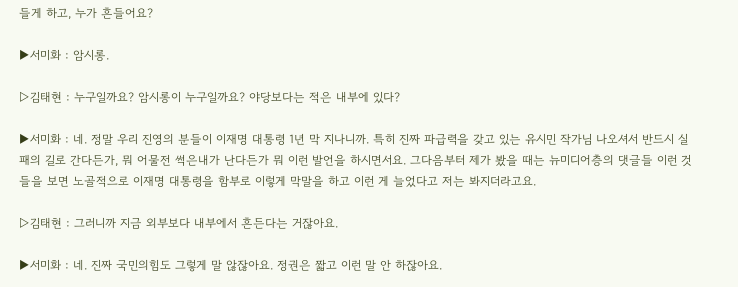들게 하고, 누가 흔들어요?

▶서미화 : 암시롱.

▷김태현 : 누구일까요? 암시롱이 누구일까요? 야당보다는 적은 내부에 있다?

▶서미화 : 네. 정말 우리 진영의 분들이 이재명 대통령 1년 막 지나니까. 특히 진짜 파급력을 갖고 있는 유시민 작가님 나오셔서 반드시 실패의 길로 간다든가, 뭐 어물전 썩은내가 난다든가 뭐 이런 발언을 하시면서요. 그다음부터 제가 봤을 때는 뉴미디어층의 댓글들 이런 것들을 보면 노골적으로 이재명 대통령을 함부로 이렇게 막말을 하고 이런 게 늘었다고 저는 봐지더라고요.

▷김태현 : 그러니까 지금 외부보다 내부에서 흔든다는 거잖아요.

▶서미화 : 네. 진짜 국민의힘도 그렇게 말 않잖아요. 정권은 짧고 이런 말 안 하잖아요.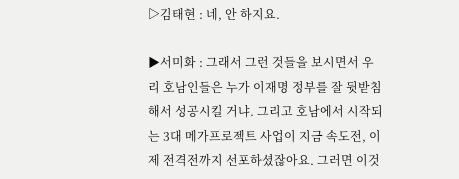▷김태현 : 네, 안 하지요.

▶서미화 : 그래서 그런 것들을 보시면서 우리 호남인들은 누가 이재명 정부를 잘 뒷받침해서 성공시킬 거냐. 그리고 호남에서 시작되는 3대 메가프로젝트 사업이 지금 속도전, 이제 전격전까지 선포하셨잖아요. 그러면 이것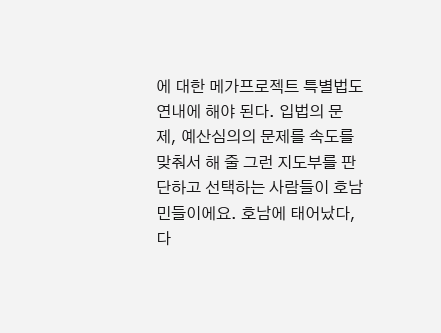에 대한 메가프로젝트 특별법도 연내에 해야 된다. 입법의 문제, 예산심의의 문제를 속도를 맞춰서 해 줄 그런 지도부를 판단하고 선택하는 사람들이 호남민들이에요. 호남에 태어났다, 다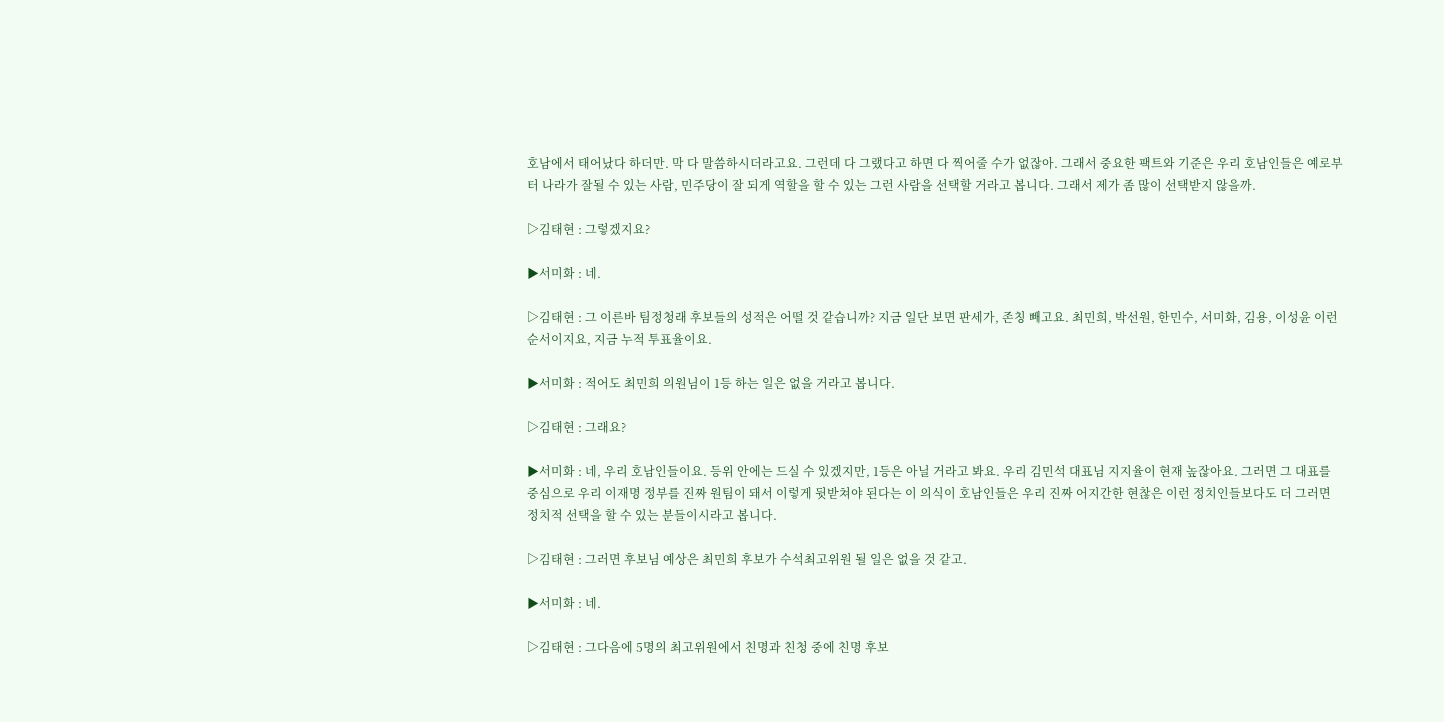호남에서 태어났다 하더만. 막 다 말씀하시더라고요. 그런데 다 그랬다고 하면 다 찍어줄 수가 없잖아. 그래서 중요한 팩트와 기준은 우리 호남인들은 예로부터 나라가 잘될 수 있는 사람, 민주당이 잘 되게 역할을 할 수 있는 그런 사람을 선택할 거라고 봅니다. 그래서 제가 좀 많이 선택받지 않을까.

▷김태현 : 그렇겠지요?

▶서미화 : 네.

▷김태현 : 그 이른바 팀정청래 후보들의 성적은 어떨 것 같습니까? 지금 일단 보면 판세가, 존칭 빼고요. 최민희, 박선원, 한민수, 서미화, 김용, 이성윤 이런 순서이지요, 지금 누적 투표율이요.

▶서미화 : 적어도 최민희 의원님이 1등 하는 일은 없을 거라고 봅니다.

▷김태현 : 그래요?

▶서미화 : 네, 우리 호남인들이요. 등위 안에는 드실 수 있겠지만, 1등은 아닐 거라고 봐요. 우리 김민석 대표님 지지율이 현재 높잖아요. 그러면 그 대표를 중심으로 우리 이재명 정부를 진짜 원팀이 돼서 이렇게 뒷받쳐야 된다는 이 의식이 호남인들은 우리 진짜 어지간한 현찮은 이런 정치인들보다도 더 그러면 정치적 선택을 할 수 있는 분들이시라고 봅니다.

▷김태현 : 그러면 후보님 예상은 최민희 후보가 수석최고위원 될 일은 없을 것 같고.

▶서미화 : 네.

▷김태현 : 그다음에 5명의 최고위원에서 친명과 친청 중에 친명 후보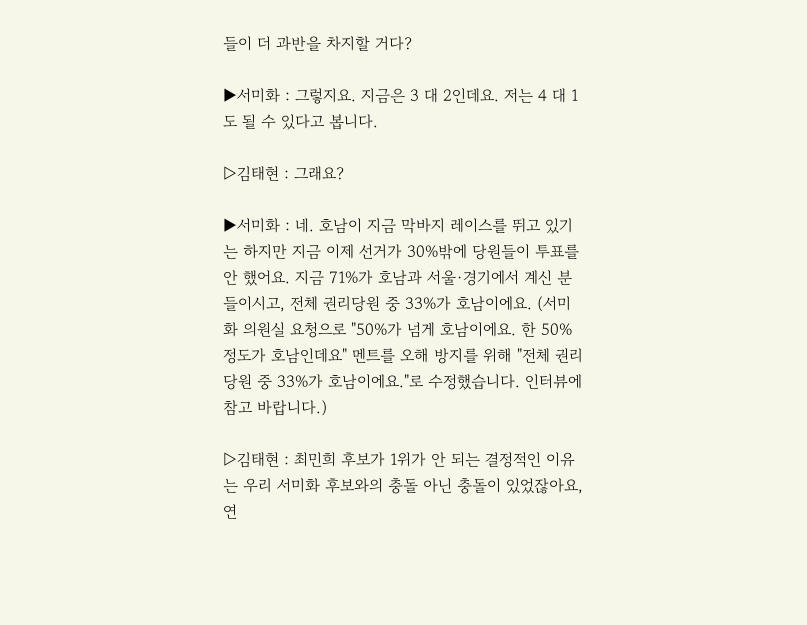들이 더 과반을 차지할 거다?

▶서미화 : 그렇지요. 지금은 3 대 2인데요. 저는 4 대 1도 될 수 있다고 봅니다.

▷김태현 : 그래요?

▶서미화 : 네. 호남이 지금 막바지 레이스를 뛰고 있기는 하지만 지금 이제 선거가 30%밖에 당원들이 투표를 안 했어요. 지금 71%가 호남과 서울·경기에서 계신 분들이시고, 전체 권리당원 중 33%가 호남이에요. (서미화 의원실 요청으로 "50%가 넘게 호남이에요. 한 50% 정도가 호남인데요" 멘트를 오해 방지를 위해 "전체 권리당원 중 33%가 호남이에요."로 수정했습니다. 인터뷰에 참고 바랍니다.)

▷김태현 : 최민희 후보가 1위가 안 되는 결정적인 이유는 우리 서미화 후보와의 충돌 아닌 충돌이 있었잖아요, 연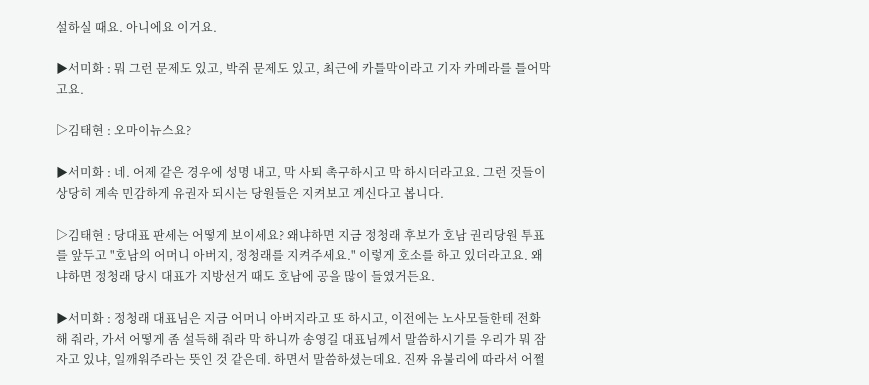설하실 때요. 아니에요 이거요.

▶서미화 : 뭐 그런 문제도 있고, 박쥐 문제도 있고, 최근에 카틀막이라고 기자 카메라를 틀어막고요.

▷김태현 : 오마이뉴스요?

▶서미화 : 네. 어제 같은 경우에 성명 내고, 막 사퇴 촉구하시고 막 하시더라고요. 그런 것들이 상당히 계속 민감하게 유권자 되시는 당원들은 지켜보고 계신다고 봅니다.

▷김태현 : 당대표 판세는 어떻게 보이세요? 왜냐하면 지금 정청래 후보가 호남 권리당원 투표를 앞두고 "호남의 어머니 아버지, 정청래를 지켜주세요." 이렇게 호소를 하고 있더라고요. 왜냐하면 정청래 당시 대표가 지방선거 때도 호남에 공을 많이 들였거든요.

▶서미화 : 정청래 대표님은 지금 어머니 아버지라고 또 하시고, 이전에는 노사모들한테 전화해 줘라, 가서 어떻게 좀 설득해 줘라 막 하니까 송영길 대표님께서 말씀하시기를 우리가 뭐 잠자고 있냐, 일깨워주라는 뜻인 것 같은데. 하면서 말씀하셨는데요. 진짜 유불리에 따라서 어쩔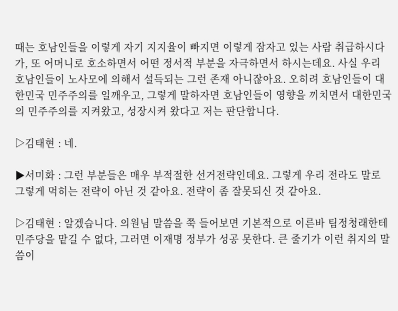때는 호남인들을 이렇게 자기 지지율이 빠지면 이렇게 잠자고 있는 사람 취급하시다가, 또 어머니로 호소하면서 어떤 정서적 부분을 자극하면서 하시는데요. 사실 우리 호남인들이 노사모에 의해서 설득되는 그런 존재 아니잖아요. 오히려 호남인들이 대한민국 민주주의를 일깨우고, 그렇게 말하자면 호남인들이 영향을 끼치면서 대한민국의 민주주의를 지켜왔고, 성장시켜 왔다고 저는 판단합니다.

▷김태현 : 네.

▶서미화 : 그런 부분들은 매우 부적절한 선거전략인데요. 그렇게 우리 전라도 말로 그렇게 먹히는 전략이 아닌 것 같아요. 전략이 좀 잘못되신 것 같아요.

▷김태현 : 알겠습니다. 의원님 말씀을 쭉 들어보면 기본적으로 이른바 팀정청래한테 민주당을 맡길 수 없다, 그러면 이재명 정부가 성공 못한다. 큰 줄기가 이런 취지의 말씀이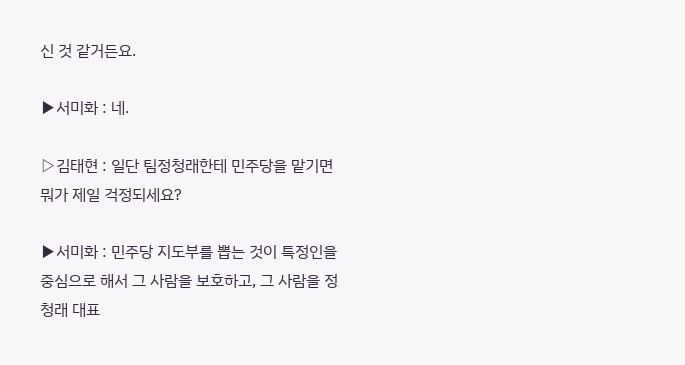신 것 같거든요.

▶서미화 : 네.

▷김태현 : 일단 팀정청래한테 민주당을 맡기면 뭐가 제일 걱정되세요?

▶서미화 : 민주당 지도부를 뽑는 것이 특정인을 중심으로 해서 그 사람을 보호하고, 그 사람을 정청래 대표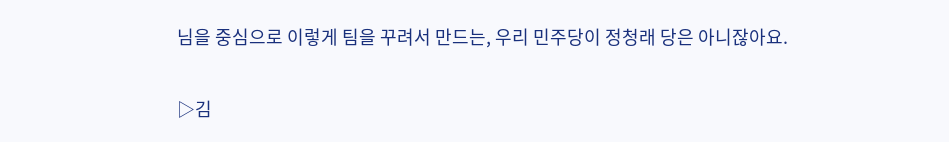님을 중심으로 이렇게 팀을 꾸려서 만드는, 우리 민주당이 정청래 당은 아니잖아요.

▷김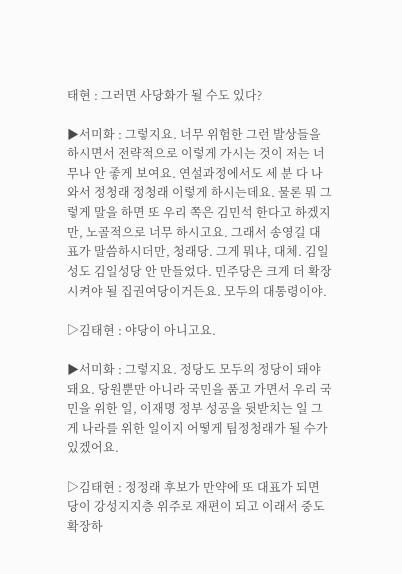태현 : 그러면 사당화가 될 수도 있다?

▶서미화 : 그렇지요. 너무 위험한 그런 발상들을 하시면서 전략적으로 이렇게 가시는 것이 저는 너무나 안 좋게 보여요. 연설과정에서도 세 분 다 나와서 정청래 정청래 이렇게 하시는데요. 물론 뭐 그렇게 말을 하면 또 우리 쪽은 김민석 한다고 하겠지만, 노골적으로 너무 하시고요. 그래서 송영길 대표가 말씀하시더만, 청래당. 그게 뭐냐, 대체. 김일성도 김일성당 안 만들었다. 민주당은 크게 더 확장시켜야 될 집권여당이거든요. 모두의 대통령이야.

▷김태현 : 야당이 아니고요.

▶서미화 : 그렇지요. 정당도 모두의 정당이 돼야 돼요. 당원뿐만 아니라 국민을 품고 가면서 우리 국민을 위한 일, 이재명 정부 성공을 뒷받치는 일 그게 나라를 위한 일이지 어떻게 팀정청래가 될 수가 있겠어요.

▷김태현 : 정정래 후보가 만약에 또 대표가 되면 당이 강성지지층 위주로 재편이 되고 이래서 중도확장하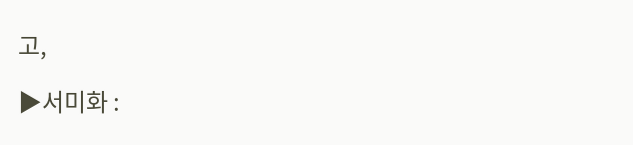고,

▶서미화 :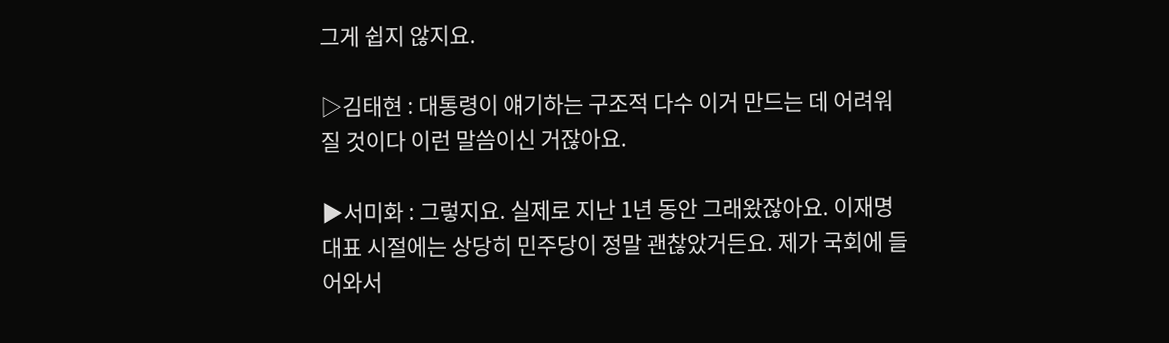그게 쉽지 않지요.

▷김태현 : 대통령이 얘기하는 구조적 다수 이거 만드는 데 어려워질 것이다 이런 말씀이신 거잖아요.

▶서미화 : 그렇지요. 실제로 지난 1년 동안 그래왔잖아요. 이재명 대표 시절에는 상당히 민주당이 정말 괜찮았거든요. 제가 국회에 들어와서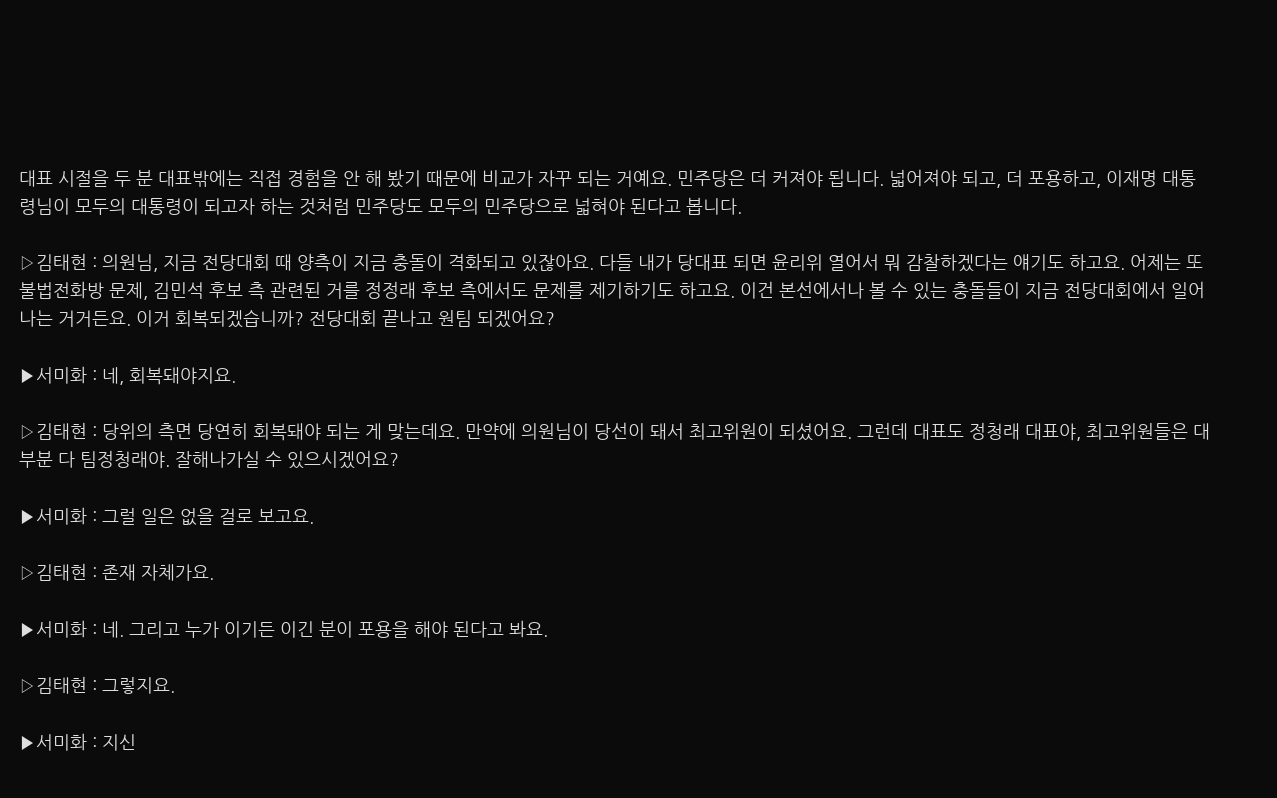대표 시절을 두 분 대표밖에는 직접 경험을 안 해 봤기 때문에 비교가 자꾸 되는 거예요. 민주당은 더 커져야 됩니다. 넓어져야 되고, 더 포용하고, 이재명 대통령님이 모두의 대통령이 되고자 하는 것처럼 민주당도 모두의 민주당으로 넓혀야 된다고 봅니다.

▷김태현 : 의원님, 지금 전당대회 때 양측이 지금 충돌이 격화되고 있잖아요. 다들 내가 당대표 되면 윤리위 열어서 뭐 감찰하겠다는 얘기도 하고요. 어제는 또 불법전화방 문제, 김민석 후보 측 관련된 거를 정정래 후보 측에서도 문제를 제기하기도 하고요. 이건 본선에서나 볼 수 있는 충돌들이 지금 전당대회에서 일어나는 거거든요. 이거 회복되겠습니까? 전당대회 끝나고 원팀 되겠어요?

▶서미화 : 네, 회복돼야지요.

▷김태현 : 당위의 측면 당연히 회복돼야 되는 게 맞는데요. 만약에 의원님이 당선이 돼서 최고위원이 되셨어요. 그런데 대표도 정청래 대표야, 최고위원들은 대부분 다 팀정청래야. 잘해나가실 수 있으시겠어요?

▶서미화 : 그럴 일은 없을 걸로 보고요.

▷김태현 : 존재 자체가요.

▶서미화 : 네. 그리고 누가 이기든 이긴 분이 포용을 해야 된다고 봐요.

▷김태현 : 그렇지요.

▶서미화 : 지신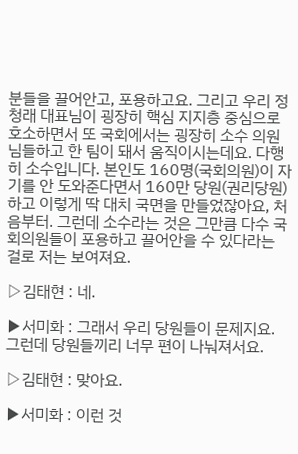분들을 끌어안고, 포용하고요. 그리고 우리 정청래 대표님이 굉장히 핵심 지지층 중심으로 호소하면서 또 국회에서는 굉장히 소수 의원님들하고 한 팀이 돼서 움직이시는데요. 다행히 소수입니다. 본인도 160명(국회의원)이 자기를 안 도와준다면서 160만 당원(권리당원)하고 이렇게 딱 대치 국면을 만들었잖아요, 처음부터. 그런데 소수라는 것은 그만큼 다수 국회의원들이 포용하고 끌어안을 수 있다라는 걸로 저는 보여져요.

▷김태현 : 네.

▶서미화 : 그래서 우리 당원들이 문제지요. 그런데 당원들끼리 너무 편이 나눠져서요.

▷김태현 : 맞아요.

▶서미화 : 이런 것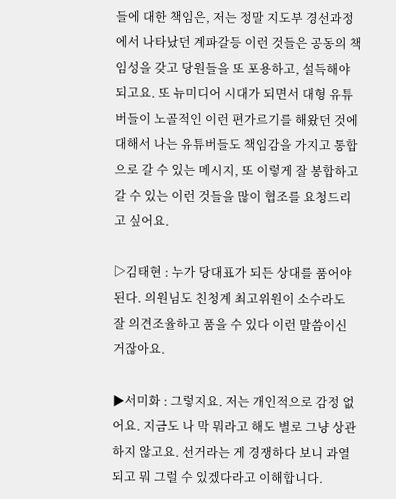들에 대한 책임은, 저는 정말 지도부 경선과정에서 나타났던 계파갈등 이런 것들은 공동의 책임성을 갖고 당원들을 또 포용하고, 설득해야 되고요. 또 뉴미디어 시대가 되면서 대형 유튜버들이 노골적인 이런 편가르기를 해왔던 것에 대해서 나는 유튜버들도 책임감을 가지고 통합으로 갈 수 있는 메시지, 또 이렇게 잘 봉합하고 갈 수 있는 이런 것들을 많이 협조를 요청드리고 싶어요.

▷김태현 : 누가 당대표가 되든 상대를 품어야 된다. 의원님도 친청계 최고위원이 소수라도 잘 의견조율하고 품을 수 있다 이런 말씀이신 거잖아요.

▶서미화 : 그렇지요. 저는 개인적으로 감정 없어요. 지금도 나 막 뭐라고 해도 별로 그냥 상관하지 않고요. 선거라는 게 경쟁하다 보니 과열되고 뭐 그럴 수 있겠다라고 이해합니다.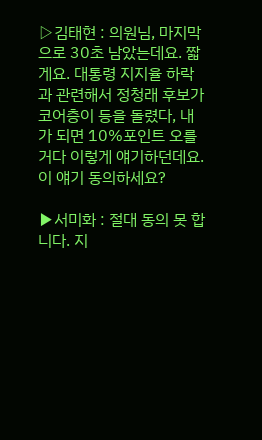▷김태현 : 의원님, 마지막으로 30초 남았는데요. 짧게요. 대통령 지지율 하락과 관련해서 정청래 후보가 코어층이 등을 돌렸다, 내가 되면 10%포인트 오를 거다 이렇게 얘기하던데요. 이 얘기 동의하세요?

▶서미화 : 절대 동의 못 합니다. 지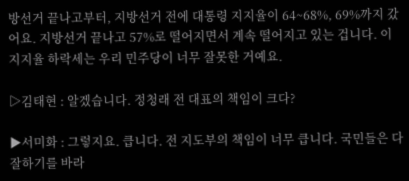방선거 끝나고부터, 지방선거 전에 대통령 지지율이 64~68%, 69%까지 갔어요. 지방선거 끝나고 57%로 떨어지면서 계속 떨어지고 있는 겁니다. 이 지지율 하락세는 우리 민주당이 너무 잘못한 거예요.

▷김태현 : 알겠습니다. 정청래 전 대표의 책임이 크다?

▶서미화 : 그렇지요. 큽니다. 전 지도부의 책임이 너무 큽니다. 국민들은 다 잘하기를 바라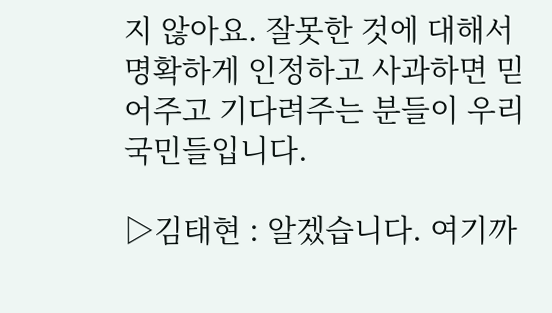지 않아요. 잘못한 것에 대해서 명확하게 인정하고 사과하면 믿어주고 기다려주는 분들이 우리 국민들입니다.

▷김태현 : 알겠습니다. 여기까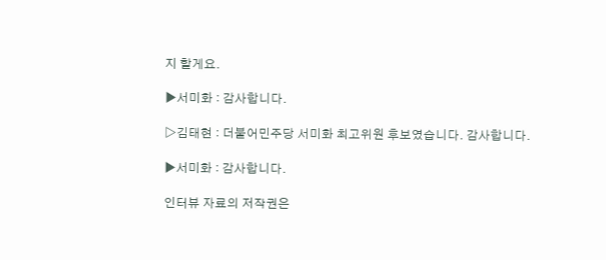지 할게요.

▶서미화 : 감사합니다.

▷김태현 : 더불어민주당 서미화 최고위원 후보였습니다. 감사합니다.

▶서미화 : 감사합니다.

인터뷰 자료의 저작권은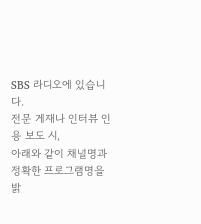SBS 라디오에 있습니다.
전문 게재나 인터뷰 인용 보도 시,
아래와 같이 채널명과 정확한 프로그램명을 밝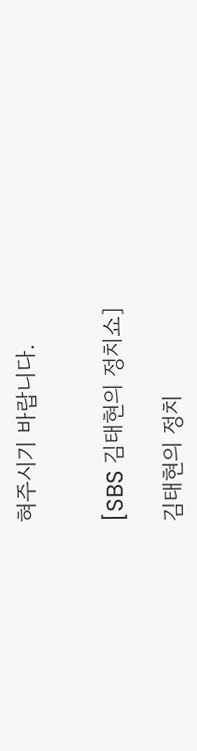혀주시기 바랍니다.


[SBS 김태현의 정치쇼]

김태현의 정치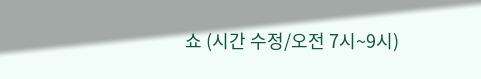쇼 (시간 수정/오전 7시~9시)